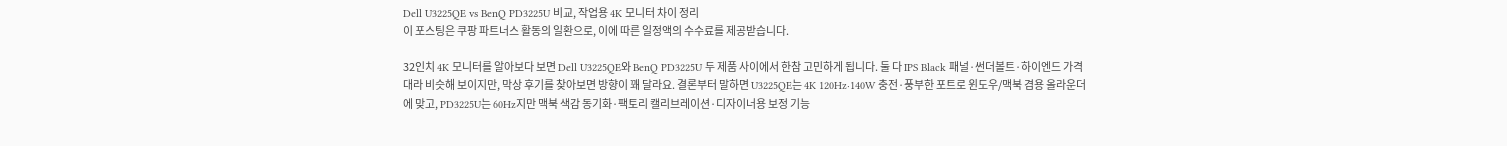Dell U3225QE vs BenQ PD3225U 비교, 작업용 4K 모니터 차이 정리
이 포스팅은 쿠팡 파트너스 활동의 일환으로, 이에 따른 일정액의 수수료를 제공받습니다.

32인치 4K 모니터를 알아보다 보면 Dell U3225QE와 BenQ PD3225U 두 제품 사이에서 한참 고민하게 됩니다. 둘 다 IPS Black 패널·썬더볼트·하이엔드 가격대라 비슷해 보이지만, 막상 후기를 찾아보면 방향이 꽤 달라요. 결론부터 말하면 U3225QE는 4K 120Hz·140W 충전·풍부한 포트로 윈도우/맥북 겸용 올라운더에 맞고, PD3225U는 60Hz지만 맥북 색감 동기화·팩토리 캘리브레이션·디자이너용 보정 기능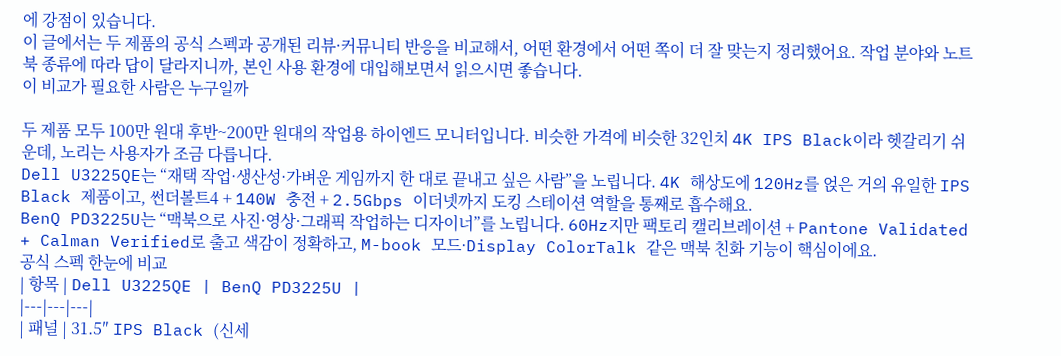에 강점이 있습니다.
이 글에서는 두 제품의 공식 스펙과 공개된 리뷰·커뮤니티 반응을 비교해서, 어떤 환경에서 어떤 쪽이 더 잘 맞는지 정리했어요. 작업 분야와 노트북 종류에 따라 답이 달라지니까, 본인 사용 환경에 대입해보면서 읽으시면 좋습니다.
이 비교가 필요한 사람은 누구일까

두 제품 모두 100만 원대 후반~200만 원대의 작업용 하이엔드 모니터입니다. 비슷한 가격에 비슷한 32인치 4K IPS Black이라 헷갈리기 쉬운데, 노리는 사용자가 조금 다릅니다.
Dell U3225QE는 “재택 작업·생산성·가벼운 게임까지 한 대로 끝내고 싶은 사람”을 노립니다. 4K 해상도에 120Hz를 얹은 거의 유일한 IPS Black 제품이고, 썬더볼트4 + 140W 충전 + 2.5Gbps 이더넷까지 도킹 스테이션 역할을 통째로 흡수해요.
BenQ PD3225U는 “맥북으로 사진·영상·그래픽 작업하는 디자이너”를 노립니다. 60Hz지만 팩토리 캘리브레이션 + Pantone Validated + Calman Verified로 출고 색감이 정확하고, M-book 모드·Display ColorTalk 같은 맥북 친화 기능이 핵심이에요.
공식 스펙 한눈에 비교
| 항목 | Dell U3225QE | BenQ PD3225U |
|---|---|---|
| 패널 | 31.5″ IPS Black (신세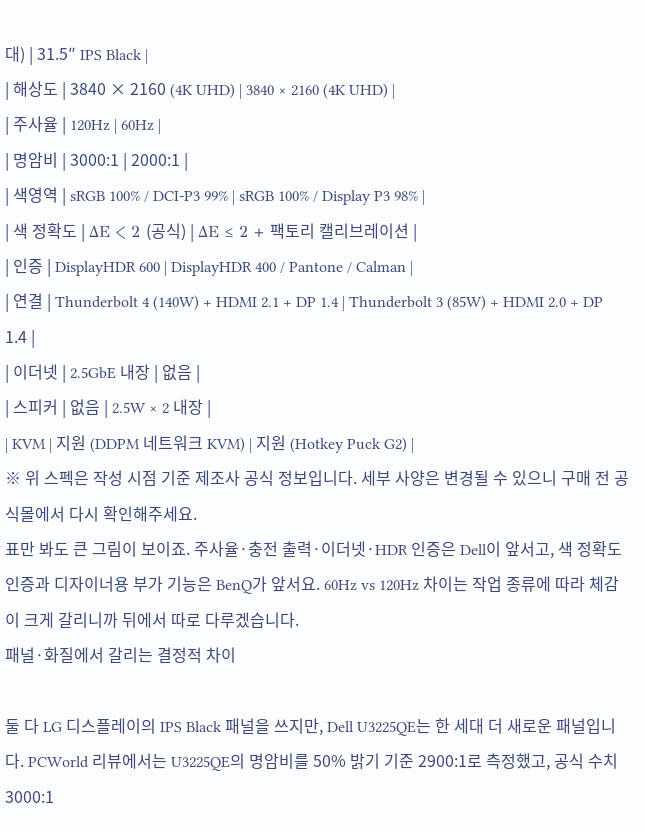대) | 31.5″ IPS Black |
| 해상도 | 3840 × 2160 (4K UHD) | 3840 × 2160 (4K UHD) |
| 주사율 | 120Hz | 60Hz |
| 명암비 | 3000:1 | 2000:1 |
| 색영역 | sRGB 100% / DCI-P3 99% | sRGB 100% / Display P3 98% |
| 색 정확도 | ΔE < 2 (공식) | ΔE ≤ 2 + 팩토리 캘리브레이션 |
| 인증 | DisplayHDR 600 | DisplayHDR 400 / Pantone / Calman |
| 연결 | Thunderbolt 4 (140W) + HDMI 2.1 + DP 1.4 | Thunderbolt 3 (85W) + HDMI 2.0 + DP 1.4 |
| 이더넷 | 2.5GbE 내장 | 없음 |
| 스피커 | 없음 | 2.5W × 2 내장 |
| KVM | 지원 (DDPM 네트워크 KVM) | 지원 (Hotkey Puck G2) |
※ 위 스펙은 작성 시점 기준 제조사 공식 정보입니다. 세부 사양은 변경될 수 있으니 구매 전 공식몰에서 다시 확인해주세요.
표만 봐도 큰 그림이 보이죠. 주사율·충전 출력·이더넷·HDR 인증은 Dell이 앞서고, 색 정확도 인증과 디자이너용 부가 기능은 BenQ가 앞서요. 60Hz vs 120Hz 차이는 작업 종류에 따라 체감이 크게 갈리니까 뒤에서 따로 다루겠습니다.
패널·화질에서 갈리는 결정적 차이

둘 다 LG 디스플레이의 IPS Black 패널을 쓰지만, Dell U3225QE는 한 세대 더 새로운 패널입니다. PCWorld 리뷰에서는 U3225QE의 명암비를 50% 밝기 기준 2900:1로 측정했고, 공식 수치 3000:1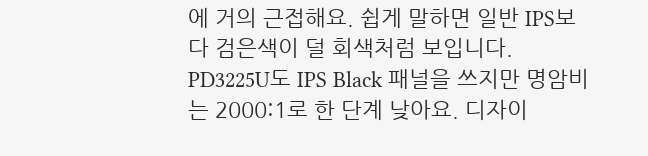에 거의 근접해요. 쉽게 말하면 일반 IPS보다 검은색이 덜 회색처럼 보입니다.
PD3225U도 IPS Black 패널을 쓰지만 명암비는 2000:1로 한 단계 낮아요. 디자이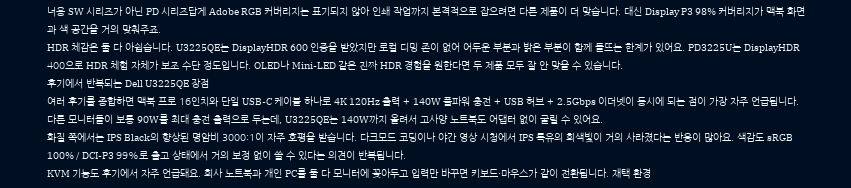너용 SW 시리즈가 아닌 PD 시리즈답게 Adobe RGB 커버리지는 표기되지 않아 인쇄 작업까지 본격적으로 잡으려면 다른 제품이 더 맞습니다. 대신 Display P3 98% 커버리지가 맥북 화면과 색 공간을 거의 맞춰주죠.
HDR 체감은 둘 다 아쉽습니다. U3225QE는 DisplayHDR 600 인증을 받았지만 로컬 디밍 존이 없어 어두운 부분과 밝은 부분이 함께 들뜨는 한계가 있어요. PD3225U는 DisplayHDR 400으로 HDR 체험 자체가 보조 수단 정도입니다. OLED나 Mini-LED 같은 진짜 HDR 경험을 원한다면 두 제품 모두 잘 안 맞을 수 있습니다.
후기에서 반복되는 Dell U3225QE 장점
여러 후기를 종합하면 맥북 프로 16인치와 단일 USB-C 케이블 하나로 4K 120Hz 출력 + 140W 풀파워 충전 + USB 허브 + 2.5Gbps 이더넷이 동시에 되는 점이 가장 자주 언급됩니다. 다른 모니터들이 보통 90W를 최대 충전 출력으로 두는데, U3225QE는 140W까지 올려서 고사양 노트북도 어댑터 없이 굴릴 수 있어요.
화질 쪽에서는 IPS Black의 향상된 명암비 3000:1이 자주 호평을 받습니다. 다크모드 코딩이나 야간 영상 시청에서 IPS 특유의 회색빛이 거의 사라졌다는 반응이 많아요. 색감도 sRGB 100% / DCI-P3 99%로 출고 상태에서 거의 보정 없이 쓸 수 있다는 의견이 반복됩니다.
KVM 기능도 후기에서 자주 언급돼요. 회사 노트북과 개인 PC를 둘 다 모니터에 꽂아두고 입력만 바꾸면 키보드·마우스가 같이 전환됩니다. 재택 환경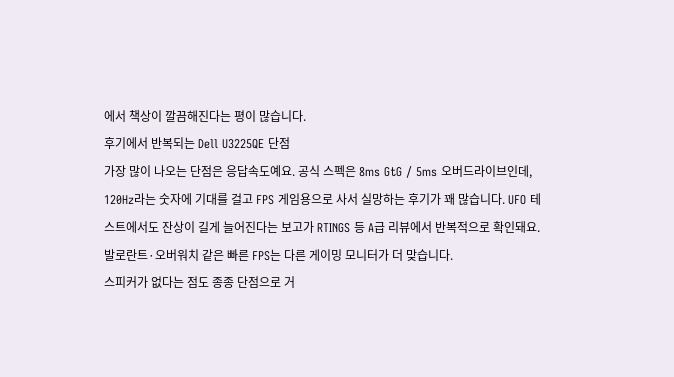에서 책상이 깔끔해진다는 평이 많습니다.
후기에서 반복되는 Dell U3225QE 단점
가장 많이 나오는 단점은 응답속도예요. 공식 스펙은 8ms GtG / 5ms 오버드라이브인데, 120Hz라는 숫자에 기대를 걸고 FPS 게임용으로 사서 실망하는 후기가 꽤 많습니다. UFO 테스트에서도 잔상이 길게 늘어진다는 보고가 RTINGS 등 A급 리뷰에서 반복적으로 확인돼요. 발로란트·오버워치 같은 빠른 FPS는 다른 게이밍 모니터가 더 맞습니다.
스피커가 없다는 점도 종종 단점으로 거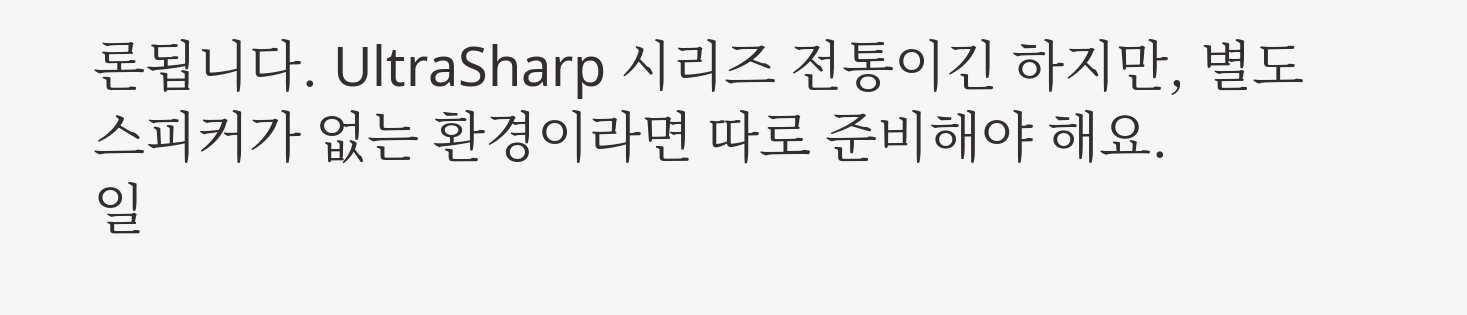론됩니다. UltraSharp 시리즈 전통이긴 하지만, 별도 스피커가 없는 환경이라면 따로 준비해야 해요.
일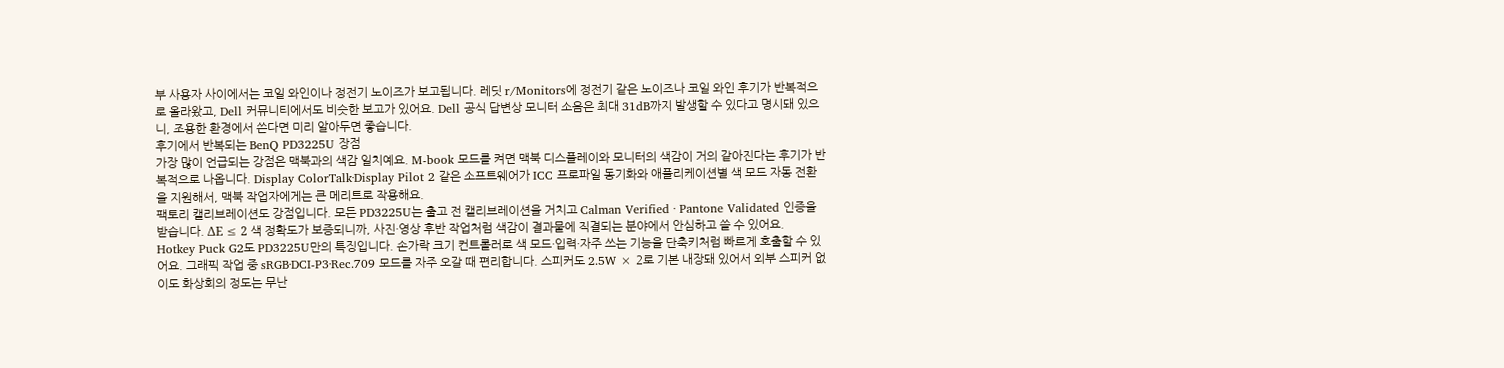부 사용자 사이에서는 코일 와인이나 정전기 노이즈가 보고됩니다. 레딧 r/Monitors에 정전기 같은 노이즈나 코일 와인 후기가 반복적으로 올라왔고, Dell 커뮤니티에서도 비슷한 보고가 있어요. Dell 공식 답변상 모니터 소음은 최대 31dB까지 발생할 수 있다고 명시돼 있으니, 조용한 환경에서 쓴다면 미리 알아두면 좋습니다.
후기에서 반복되는 BenQ PD3225U 장점
가장 많이 언급되는 강점은 맥북과의 색감 일치예요. M-book 모드를 켜면 맥북 디스플레이와 모니터의 색감이 거의 같아진다는 후기가 반복적으로 나옵니다. Display ColorTalk·Display Pilot 2 같은 소프트웨어가 ICC 프로파일 동기화와 애플리케이션별 색 모드 자동 전환을 지원해서, 맥북 작업자에게는 큰 메리트로 작용해요.
팩토리 캘리브레이션도 강점입니다. 모든 PD3225U는 출고 전 캘리브레이션을 거치고 Calman Verified · Pantone Validated 인증을 받습니다. ΔE ≤ 2 색 정확도가 보증되니까, 사진·영상 후반 작업처럼 색감이 결과물에 직결되는 분야에서 안심하고 쓸 수 있어요.
Hotkey Puck G2도 PD3225U만의 특징입니다. 손가락 크기 컨트롤러로 색 모드·입력·자주 쓰는 기능을 단축키처럼 빠르게 호출할 수 있어요. 그래픽 작업 중 sRGB·DCI-P3·Rec.709 모드를 자주 오갈 때 편리합니다. 스피커도 2.5W × 2로 기본 내장돼 있어서 외부 스피커 없이도 화상회의 정도는 무난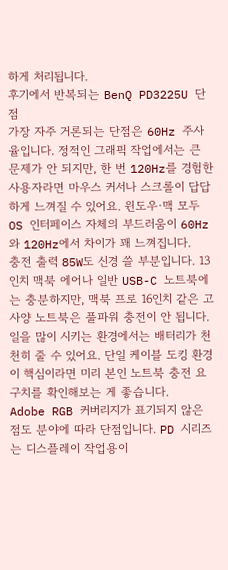하게 처리됩니다.
후기에서 반복되는 BenQ PD3225U 단점
가장 자주 거론되는 단점은 60Hz 주사율입니다. 정적인 그래픽 작업에서는 큰 문제가 안 되지만, 한 번 120Hz를 경험한 사용자라면 마우스 커서나 스크롤이 답답하게 느껴질 수 있어요. 윈도우·맥 모두 OS 인터페이스 자체의 부드러움이 60Hz와 120Hz에서 차이가 꽤 느껴집니다.
충전 출력 85W도 신경 쓸 부분입니다. 13인치 맥북 에어나 일반 USB-C 노트북에는 충분하지만, 맥북 프로 16인치 같은 고사양 노트북은 풀파워 충전이 안 됩니다. 일을 많이 시키는 환경에서는 배터리가 천천히 줄 수 있어요. 단일 케이블 도킹 환경이 핵심이라면 미리 본인 노트북 충전 요구치를 확인해보는 게 좋습니다.
Adobe RGB 커버리지가 표기되지 않은 점도 분야에 따라 단점입니다. PD 시리즈는 디스플레이 작업용이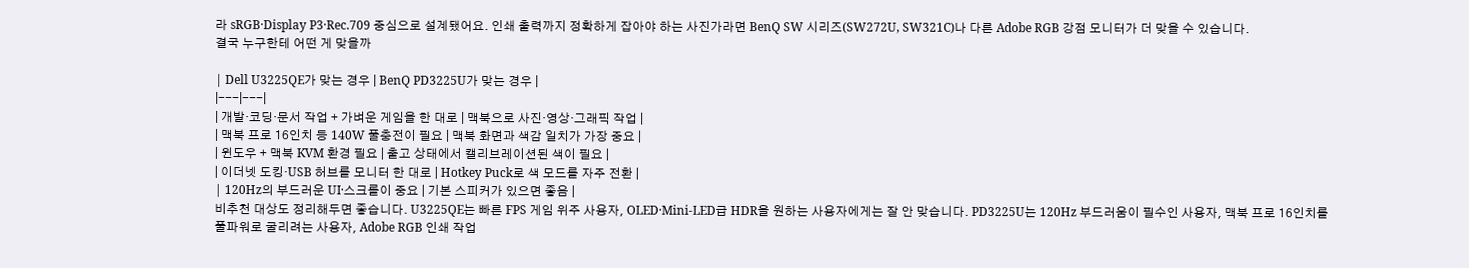라 sRGB·Display P3·Rec.709 중심으로 설계됐어요. 인쇄 출력까지 정확하게 잡아야 하는 사진가라면 BenQ SW 시리즈(SW272U, SW321C)나 다른 Adobe RGB 강점 모니터가 더 맞을 수 있습니다.
결국 누구한테 어떤 게 맞을까

| Dell U3225QE가 맞는 경우 | BenQ PD3225U가 맞는 경우 |
|---|---|
| 개발·코딩·문서 작업 + 가벼운 게임을 한 대로 | 맥북으로 사진·영상·그래픽 작업 |
| 맥북 프로 16인치 등 140W 풀충전이 필요 | 맥북 화면과 색감 일치가 가장 중요 |
| 윈도우 + 맥북 KVM 환경 필요 | 출고 상태에서 캘리브레이션된 색이 필요 |
| 이더넷 도킹·USB 허브를 모니터 한 대로 | Hotkey Puck로 색 모드를 자주 전환 |
| 120Hz의 부드러운 UI·스크롤이 중요 | 기본 스피커가 있으면 좋음 |
비추천 대상도 정리해두면 좋습니다. U3225QE는 빠른 FPS 게임 위주 사용자, OLED·Mini-LED급 HDR을 원하는 사용자에게는 잘 안 맞습니다. PD3225U는 120Hz 부드러움이 필수인 사용자, 맥북 프로 16인치를 풀파워로 굴리려는 사용자, Adobe RGB 인쇄 작업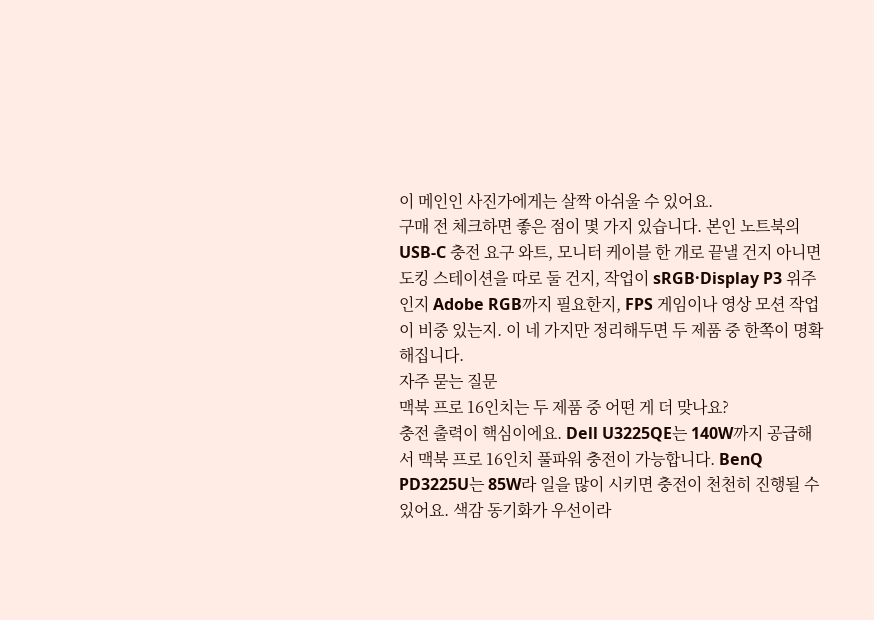이 메인인 사진가에게는 살짝 아쉬울 수 있어요.
구매 전 체크하면 좋은 점이 몇 가지 있습니다. 본인 노트북의 USB-C 충전 요구 와트, 모니터 케이블 한 개로 끝낼 건지 아니면 도킹 스테이션을 따로 둘 건지, 작업이 sRGB·Display P3 위주인지 Adobe RGB까지 필요한지, FPS 게임이나 영상 모션 작업이 비중 있는지. 이 네 가지만 정리해두면 두 제품 중 한쪽이 명확해집니다.
자주 묻는 질문
맥북 프로 16인치는 두 제품 중 어떤 게 더 맞나요?
충전 출력이 핵심이에요. Dell U3225QE는 140W까지 공급해서 맥북 프로 16인치 풀파워 충전이 가능합니다. BenQ PD3225U는 85W라 일을 많이 시키면 충전이 천천히 진행될 수 있어요. 색감 동기화가 우선이라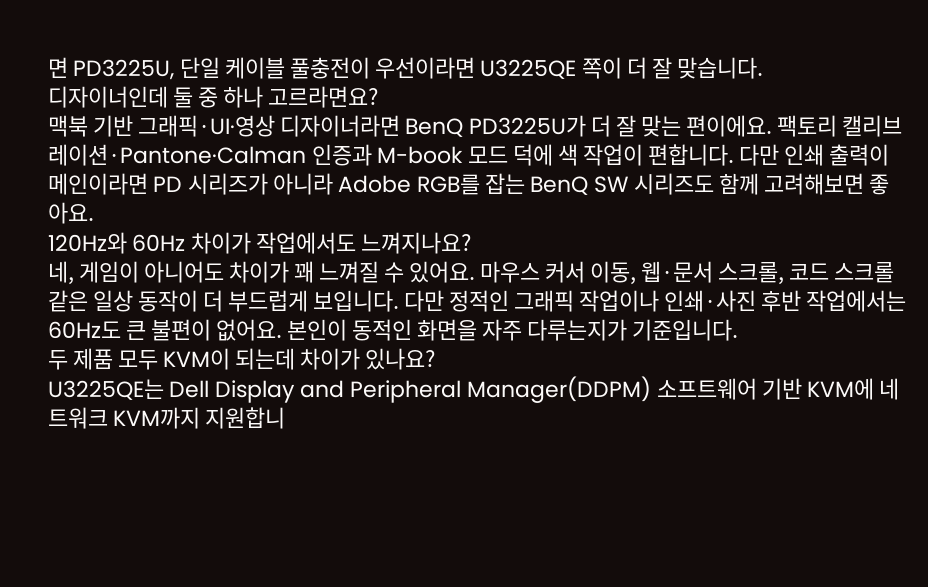면 PD3225U, 단일 케이블 풀충전이 우선이라면 U3225QE 쪽이 더 잘 맞습니다.
디자이너인데 둘 중 하나 고르라면요?
맥북 기반 그래픽·UI·영상 디자이너라면 BenQ PD3225U가 더 잘 맞는 편이에요. 팩토리 캘리브레이션·Pantone·Calman 인증과 M-book 모드 덕에 색 작업이 편합니다. 다만 인쇄 출력이 메인이라면 PD 시리즈가 아니라 Adobe RGB를 잡는 BenQ SW 시리즈도 함께 고려해보면 좋아요.
120Hz와 60Hz 차이가 작업에서도 느껴지나요?
네, 게임이 아니어도 차이가 꽤 느껴질 수 있어요. 마우스 커서 이동, 웹·문서 스크롤, 코드 스크롤 같은 일상 동작이 더 부드럽게 보입니다. 다만 정적인 그래픽 작업이나 인쇄·사진 후반 작업에서는 60Hz도 큰 불편이 없어요. 본인이 동적인 화면을 자주 다루는지가 기준입니다.
두 제품 모두 KVM이 되는데 차이가 있나요?
U3225QE는 Dell Display and Peripheral Manager(DDPM) 소프트웨어 기반 KVM에 네트워크 KVM까지 지원합니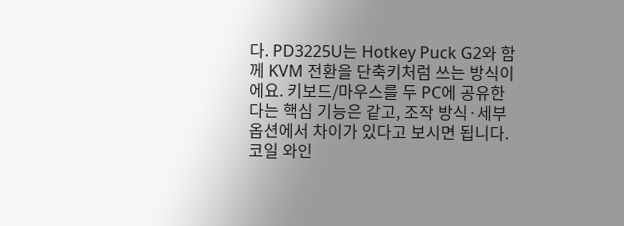다. PD3225U는 Hotkey Puck G2와 함께 KVM 전환을 단축키처럼 쓰는 방식이에요. 키보드/마우스를 두 PC에 공유한다는 핵심 기능은 같고, 조작 방식·세부 옵션에서 차이가 있다고 보시면 됩니다.
코일 와인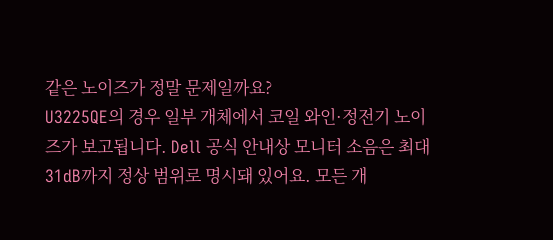같은 노이즈가 정말 문제일까요?
U3225QE의 경우 일부 개체에서 코일 와인·정전기 노이즈가 보고됩니다. Dell 공식 안내상 모니터 소음은 최대 31dB까지 정상 범위로 명시돼 있어요. 모든 개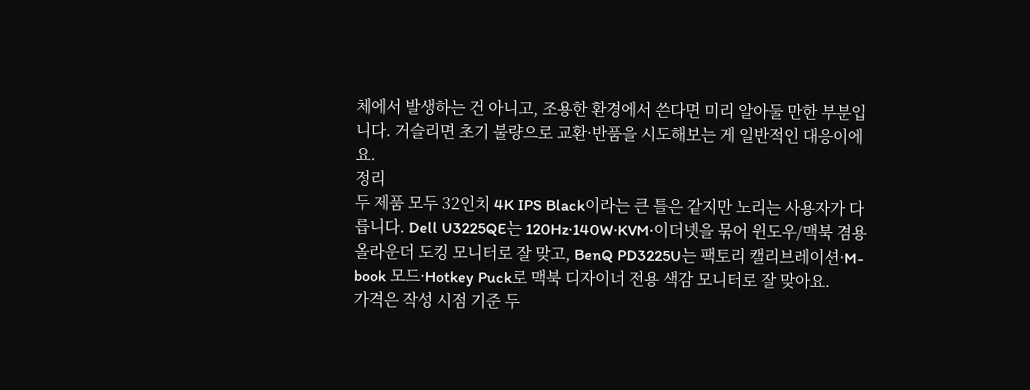체에서 발생하는 건 아니고, 조용한 환경에서 쓴다면 미리 알아둘 만한 부분입니다. 거슬리면 초기 불량으로 교환·반품을 시도해보는 게 일반적인 대응이에요.
정리
두 제품 모두 32인치 4K IPS Black이라는 큰 틀은 같지만 노리는 사용자가 다릅니다. Dell U3225QE는 120Hz·140W·KVM·이더넷을 묶어 윈도우/맥북 겸용 올라운더 도킹 모니터로 잘 맞고, BenQ PD3225U는 팩토리 캘리브레이션·M-book 모드·Hotkey Puck로 맥북 디자이너 전용 색감 모니터로 잘 맞아요.
가격은 작성 시점 기준 두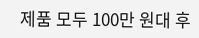제품 모두 100만 원대 후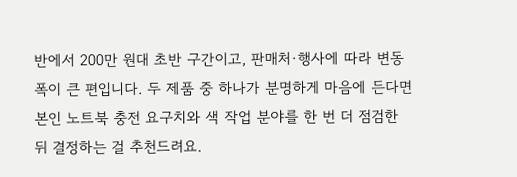반에서 200만 원대 초반 구간이고, 판매처·행사에 따라 변동 폭이 큰 편입니다. 두 제품 중 하나가 분명하게 마음에 든다면 본인 노트북 충전 요구치와 색 작업 분야를 한 번 더 점검한 뒤 결정하는 걸 추천드려요.